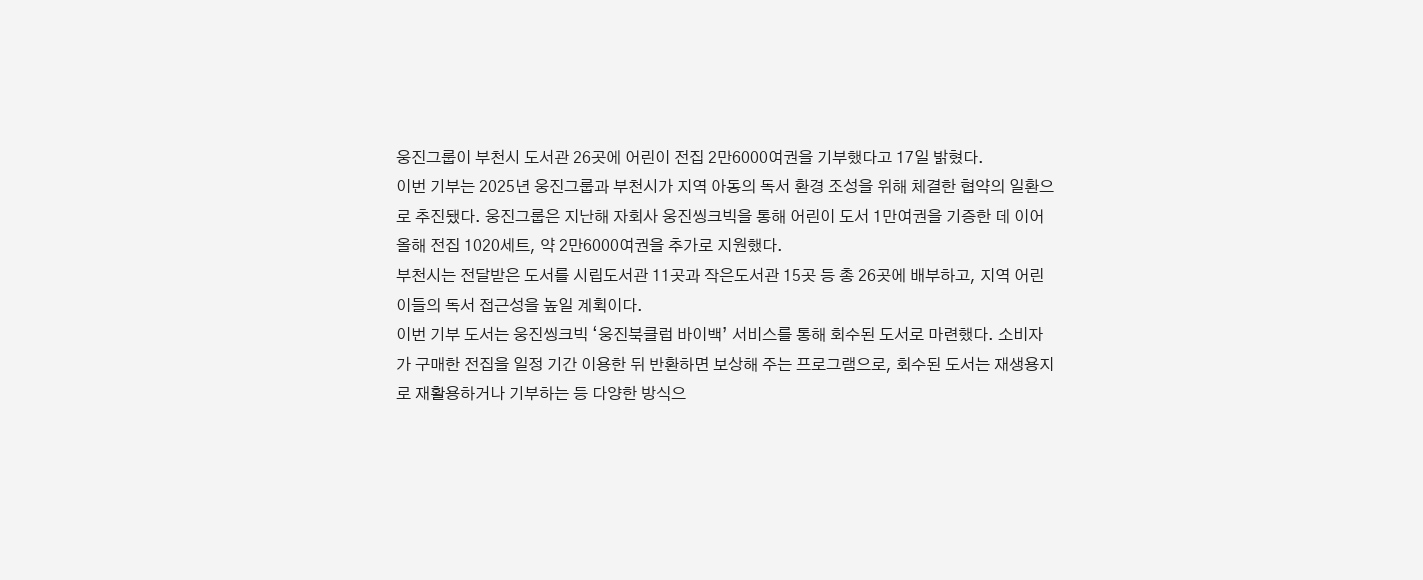웅진그룹이 부천시 도서관 26곳에 어린이 전집 2만6000여권을 기부했다고 17일 밝혔다.
이번 기부는 2025년 웅진그룹과 부천시가 지역 아동의 독서 환경 조성을 위해 체결한 협약의 일환으로 추진됐다. 웅진그룹은 지난해 자회사 웅진씽크빅을 통해 어린이 도서 1만여권을 기증한 데 이어 올해 전집 1020세트, 약 2만6000여권을 추가로 지원했다.
부천시는 전달받은 도서를 시립도서관 11곳과 작은도서관 15곳 등 총 26곳에 배부하고, 지역 어린이들의 독서 접근성을 높일 계획이다.
이번 기부 도서는 웅진씽크빅 ‘웅진북클럽 바이백’ 서비스를 통해 회수된 도서로 마련했다. 소비자가 구매한 전집을 일정 기간 이용한 뒤 반환하면 보상해 주는 프로그램으로, 회수된 도서는 재생용지로 재활용하거나 기부하는 등 다양한 방식으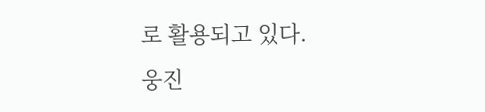로 활용되고 있다.
웅진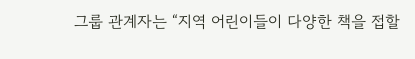그룹 관계자는 “지역 어린이들이 다양한 책을 접할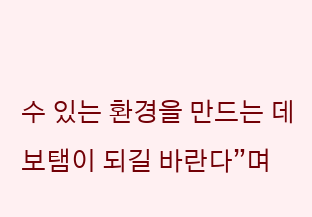수 있는 환경을 만드는 데 보탬이 되길 바란다”며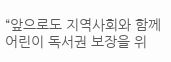“앞으로도 지역사회와 함께 어린이 독서권 보장을 위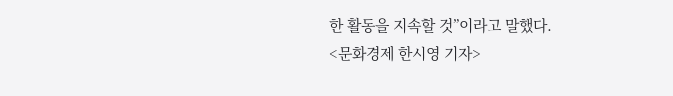한 활동을 지속할 것”이라고 말했다.
<문화경제 한시영 기자>